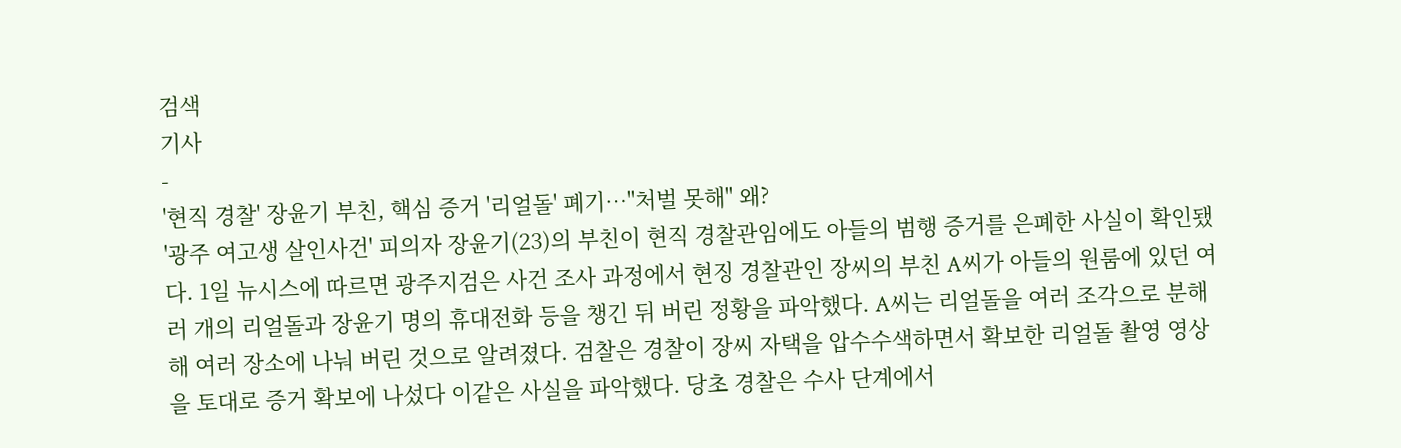검색
기사
-
'현직 경찰' 장윤기 부친, 핵심 증거 '리얼돌' 폐기…"처벌 못해" 왜?
'광주 여고생 살인사건' 피의자 장윤기(23)의 부친이 현직 경찰관임에도 아들의 범행 증거를 은폐한 사실이 확인됐다. 1일 뉴시스에 따르면 광주지검은 사건 조사 과정에서 현징 경찰관인 장씨의 부친 A씨가 아들의 원룸에 있던 여러 개의 리얼돌과 장윤기 명의 휴대전화 등을 챙긴 뒤 버린 정황을 파악했다. A씨는 리얼돌을 여러 조각으로 분해해 여러 장소에 나눠 버린 것으로 알려졌다. 검찰은 경찰이 장씨 자택을 압수수색하면서 확보한 리얼돌 촬영 영상을 토대로 증거 확보에 나섰다 이같은 사실을 파악했다. 당초 경찰은 수사 단계에서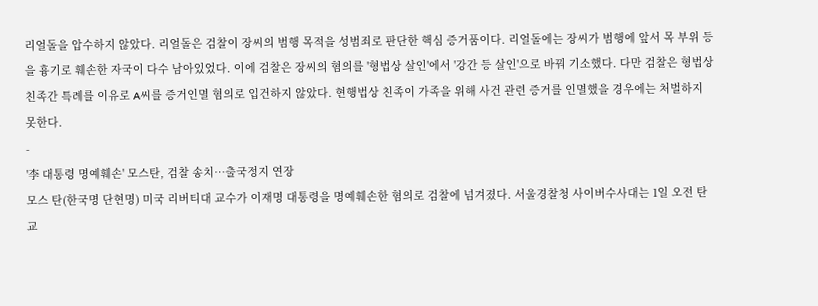리얼돌을 압수하지 않았다. 리얼돌은 검찰이 장씨의 범행 목적을 성범죄로 판단한 핵심 증거품이다. 리얼돌에는 장씨가 범행에 앞서 목 부위 등을 흉기로 훼손한 자국이 다수 남아있었다. 이에 검찰은 장씨의 혐의를 '형법상 살인'에서 '강간 등 살인'으로 바꿔 기소했다. 다만 검찰은 형법상 친족간 특례를 이유로 A씨를 증거인멸 혐의로 입건하지 않았다. 현행법상 친족이 가족을 위해 사건 관련 증거를 인멸했을 경우에는 처벌하지 못한다.
-
'李 대통령 명예훼손' 모스탄, 검찰 송치…출국정지 연장
모스 탄(한국명 단현명) 미국 리버티대 교수가 이재명 대통령을 명예훼손한 혐의로 검찰에 넘겨졌다. 서울경찰청 사이버수사대는 1일 오전 탄 교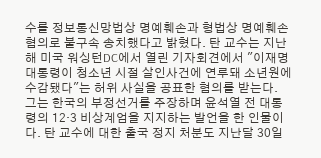수를 정보통신망법상 명예훼손과 형법상 명예훼손 혐의로 불구속 송치했다고 밝혔다. 탄 교수는 지난해 미국 워싱턴DC에서 열린 기자회견에서 "이재명 대통령이 청소년 시절 살인사건에 연루돼 소년원에 수감됐다"는 허위 사실을 공표한 혐의를 받는다. 그는 한국의 부정선거를 주장하며 윤석열 전 대통령의 12·3 비상계엄을 지지하는 발언을 한 인물이다. 탄 교수에 대한 출국 정지 처분도 지난달 30일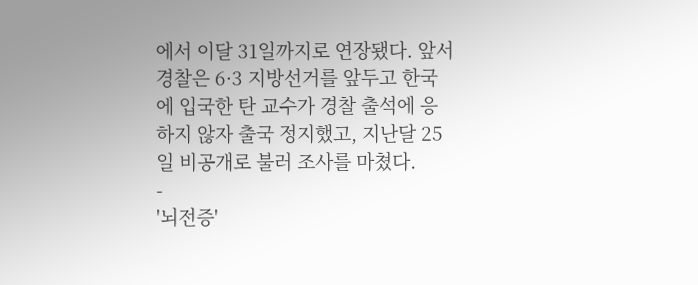에서 이달 31일까지로 연장됐다. 앞서 경찰은 6·3 지방선거를 앞두고 한국에 입국한 탄 교수가 경찰 출석에 응하지 않자 출국 정지했고, 지난달 25일 비공개로 불러 조사를 마쳤다.
-
'뇌전증'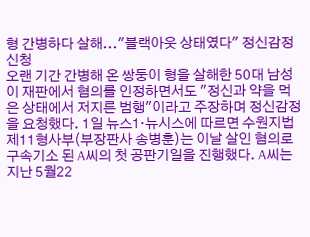형 간병하다 살해..."블랙아웃 상태였다" 정신감정 신청
오랜 기간 간병해 온 쌍둥이 형을 살해한 50대 남성이 재판에서 혐의를 인정하면서도 "정신과 약을 먹은 상태에서 저지른 범행"이라고 주장하며 정신감정을 요청했다. 1일 뉴스1·뉴시스에 따르면 수원지법 제11형사부(부장판사 송병훈)는 이날 살인 혐의로 구속기소 된 A씨의 첫 공판기일을 진행했다. A씨는 지난 5월22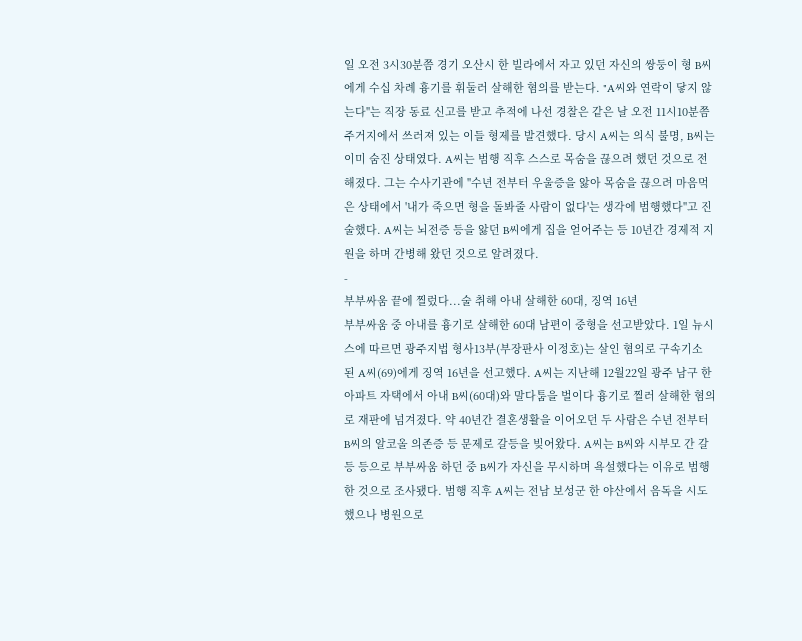일 오전 3시30분쯤 경기 오산시 한 빌라에서 자고 있던 자신의 쌍둥이 형 B씨에게 수십 차례 흉기를 휘둘러 살해한 혐의를 받는다. "A씨와 연락이 닿지 않는다"는 직장 동료 신고를 받고 추적에 나선 경찰은 같은 날 오전 11시10분쯤 주거지에서 쓰러져 있는 이들 형제를 발견했다. 당시 A씨는 의식 불명, B씨는 이미 숨진 상태였다. A씨는 범행 직후 스스로 목숨을 끊으려 했던 것으로 전해졌다. 그는 수사기관에 "수년 전부터 우울증을 앓아 목숨을 끊으려 마음먹은 상태에서 '내가 죽으면 형을 돌봐줄 사람이 없다'는 생각에 범행했다"고 진술했다. A씨는 뇌전증 등을 앓던 B씨에게 집을 얻어주는 등 10년간 경제적 지원을 하며 간병해 왔던 것으로 알려졌다.
-
부부싸움 끝에 찔렀다...술 취해 아내 살해한 60대, 징역 16년
부부싸움 중 아내를 흉기로 살해한 60대 남편이 중형을 선고받았다. 1일 뉴시스에 따르면 광주지법 형사13부(부장판사 이정호)는 살인 혐의로 구속기소 된 A씨(69)에게 징역 16년을 선고했다. A씨는 지난해 12월22일 광주 남구 한 아파트 자택에서 아내 B씨(60대)와 말다툼을 벌이다 흉기로 찔러 살해한 혐의로 재판에 넘겨졌다. 약 40년간 결혼생활을 이어오던 두 사람은 수년 전부터 B씨의 알코올 의존증 등 문제로 갈등을 빚어왔다. A씨는 B씨와 시부모 간 갈등 등으로 부부싸움 하던 중 B씨가 자신을 무시하며 욕설했다는 이유로 범행한 것으로 조사됐다. 범행 직후 A씨는 전남 보성군 한 야산에서 음독을 시도했으나 병원으로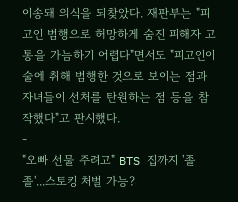이송돼 의식을 되찾았다. 재판부는 "피고인 범행으로 허망하게 숨진 피해자 고통을 가늠하기 어렵다"면서도 "피고인이 술에 취해 범행한 것으로 보이는 점과 자녀들이 선처를 탄원하는 점 등을 참작했다"고 판시했다.
-
"오빠 선물 주려고" BTS 집까지 '졸졸'...스토킹 처벌 가능?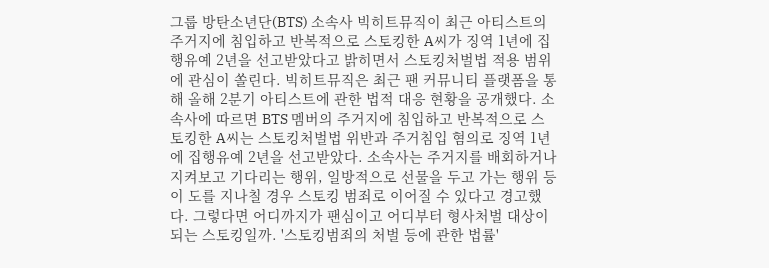그룹 방탄소년단(BTS) 소속사 빅히트뮤직이 최근 아티스트의 주거지에 침입하고 반복적으로 스토킹한 A씨가 징역 1년에 집행유예 2년을 선고받았다고 밝히면서 스토킹처벌법 적용 범위에 관심이 쏠린다. 빅히트뮤직은 최근 팬 커뮤니티 플랫폼을 통해 올해 2분기 아티스트에 관한 법적 대응 현황을 공개했다. 소속사에 따르면 BTS 멤버의 주거지에 침입하고 반복적으로 스토킹한 A씨는 스토킹처벌법 위반과 주거침입 혐의로 징역 1년에 집행유예 2년을 선고받았다. 소속사는 주거지를 배회하거나 지켜보고 기다리는 행위, 일방적으로 선물을 두고 가는 행위 등이 도를 지나칠 경우 스토킹 범죄로 이어질 수 있다고 경고했다. 그렇다면 어디까지가 팬심이고 어디부터 형사처벌 대상이 되는 스토킹일까. '스토킹범죄의 처벌 등에 관한 법률'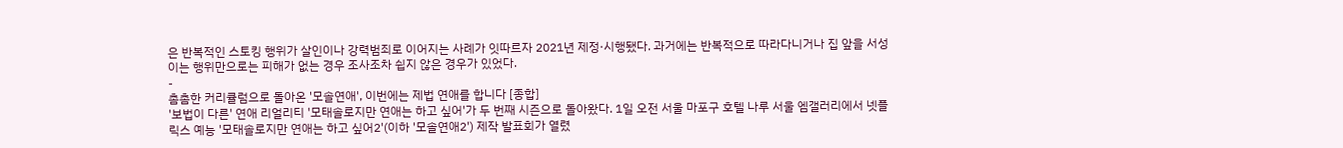은 반복적인 스토킹 행위가 살인이나 강력범죄로 이어지는 사례가 잇따르자 2021년 제정·시행됐다. 과거에는 반복적으로 따라다니거나 집 앞을 서성이는 행위만으로는 피해가 없는 경우 조사조차 쉽지 않은 경우가 있었다.
-
촘촘한 커리큘럼으로 돌아온 '모솔연애', 이번에는 제법 연애를 합니다 [종합]
'보법이 다른' 연애 리얼리티 '모태솔로지만 연애는 하고 싶어'가 두 번째 시즌으로 돌아왔다. 1일 오전 서울 마포구 호텔 나루 서울 엠갤러리에서 넷플릭스 예능 '모태솔로지만 연애는 하고 싶어2'(이하 '모솔연애2') 제작 발표회가 열렸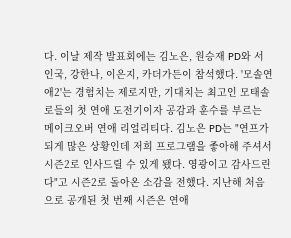다. 이날 제작 발표회에는 김노은, 원승재 PD와 서인국, 강한나, 이은지, 카더가든이 참석했다. '모솔연애2'는 경험치는 제로지만, 기대치는 최고인 모태솔로들의 첫 연애 도전기이자 공감과 훈수를 부르는 메이크오버 연애 리얼리티다. 김노은 PD는 "연프가 되게 많은 상황인데 저희 프로그램을 좋아해 주셔서 시즌2로 인사드릴 수 있게 됐다. 영광이고 감사드린다"고 시즌2로 돌아온 소감을 전했다. 지난해 처음으로 공개된 첫 번째 시즌은 연애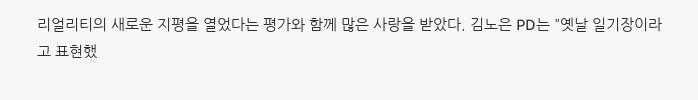리얼리티의 새로운 지평을 열었다는 평가와 함께 많은 사랑을 받았다. 김노은 PD는 "옛날 일기장이라고 표현했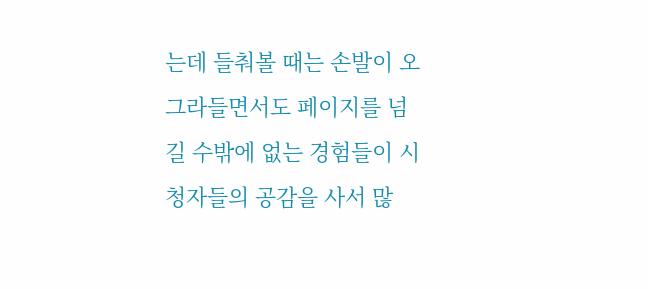는데 들춰볼 때는 손발이 오그라들면서도 페이지를 넘길 수밖에 없는 경험들이 시청자들의 공감을 사서 많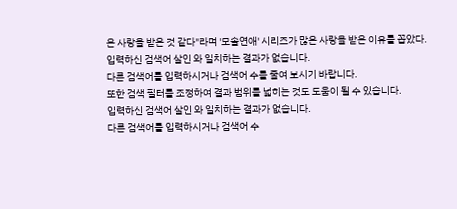은 사랑을 받은 것 같다"라며 '모솔연애' 시리즈가 많은 사랑을 받은 이유를 꼽았다.
입력하신 검색어 살인 와 일치하는 결과가 없습니다.
다른 검색어를 입력하시거나 검색어 수를 줄여 보시기 바랍니다.
또한 검색 필터를 조정하여 결과 범위를 넓히는 것도 도움이 될 수 있습니다.
입력하신 검색어 살인 와 일치하는 결과가 없습니다.
다른 검색어를 입력하시거나 검색어 수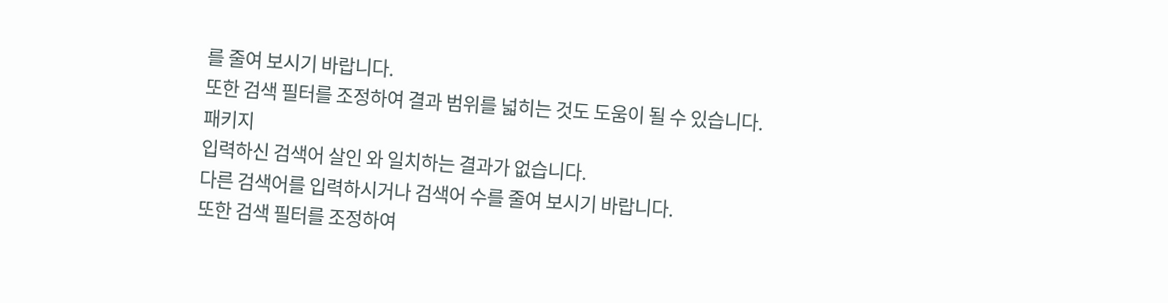를 줄여 보시기 바랍니다.
또한 검색 필터를 조정하여 결과 범위를 넓히는 것도 도움이 될 수 있습니다.
패키지
입력하신 검색어 살인 와 일치하는 결과가 없습니다.
다른 검색어를 입력하시거나 검색어 수를 줄여 보시기 바랍니다.
또한 검색 필터를 조정하여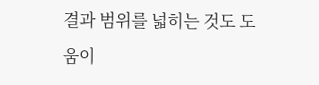결과 범위를 넓히는 것도 도움이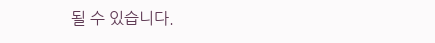될 수 있습니다.